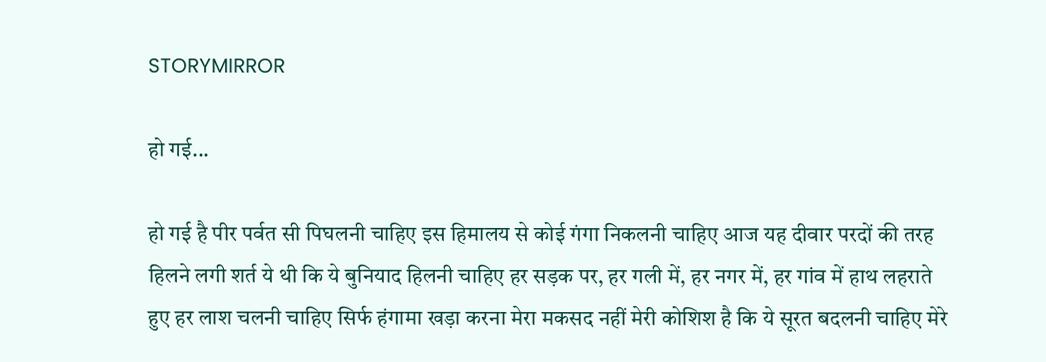STORYMIRROR

हो गई...

हो गई है पीर पर्वत सी पिघलनी चाहिए इस हिमालय से कोई गंगा निकलनी चाहिए आज यह दीवार परदों की तरह हिलने लगी शर्त ये थी कि ये बुनियाद हिलनी चाहिए हर सड़क पर, हर गली में, हर नगर में, हर गांव में हाथ लहराते हुए हर लाश चलनी चाहिए सिर्फ हंगामा खड़ा करना मेरा मकसद नहीं मेरी कोशिश है कि ये सूरत बदलनी चाहिए मेरे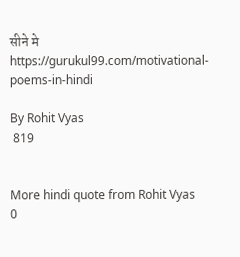सीने मे https://gurukul99.com/motivational-poems-in-hindi

By Rohit Vyas
 819


More hindi quote from Rohit Vyas
0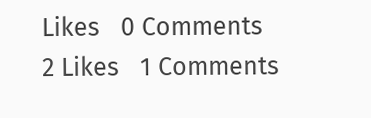Likes   0 Comments
2 Likes   1 Comments